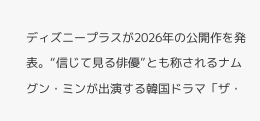ディズニープラスが2026年の公開作を発表。“信じて見る俳優”とも称されるナムグン・ミンが出演する韓国ドラマ「ザ・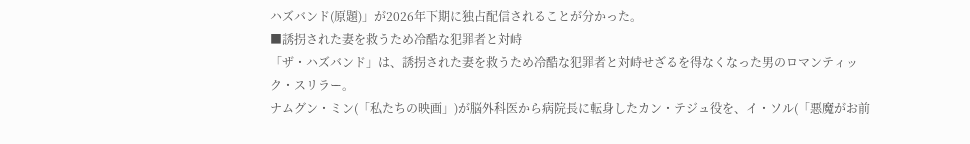ハズバンド(原題)」が2026年下期に独占配信されることが分かった。
■誘拐された妻を救うため冷酷な犯罪者と対峙
「ザ・ハズバンド」は、誘拐された妻を救うため冷酷な犯罪者と対峙せざるを得なくなった男のロマンティック・スリラー。
ナムグン・ミン(「私たちの映画」)が脳外科医から病院長に転身したカン・テジュ役を、イ・ソル(「悪魔がお前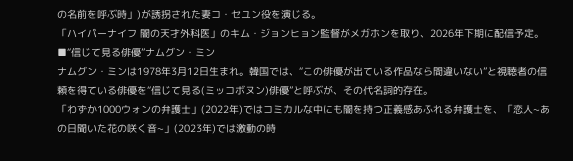の名前を呼ぶ時」)が誘拐された妻コ・セユン役を演じる。
「ハイパーナイフ 闇の天才外科医」のキム・ジョンヒョン監督がメガホンを取り、2026年下期に配信予定。
■“信じて見る俳優”ナムグン・ミン
ナムグン・ミンは1978年3月12日生まれ。韓国では、“この俳優が出ている作品なら間違いない”と視聴者の信頼を得ている俳優を“信じて見る(ミッコボヌン)俳優”と呼ぶが、その代名詞的存在。
「わずか1000ウォンの弁護士」(2022年)ではコミカルな中にも闇を持つ正義感あふれる弁護士を、「恋人~あの日聞いた花の咲く音~」(2023年)では激動の時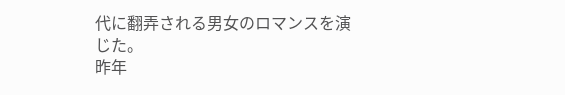代に翻弄される男女のロマンスを演じた。
昨年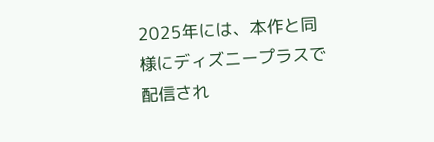2025年には、本作と同様にディズニープラスで配信され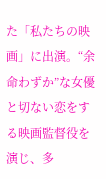た「私たちの映画」に出演。“余命わずか”な女優と切ない恋をする映画監督役を演じ、多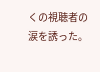くの視聴者の涙を誘った。